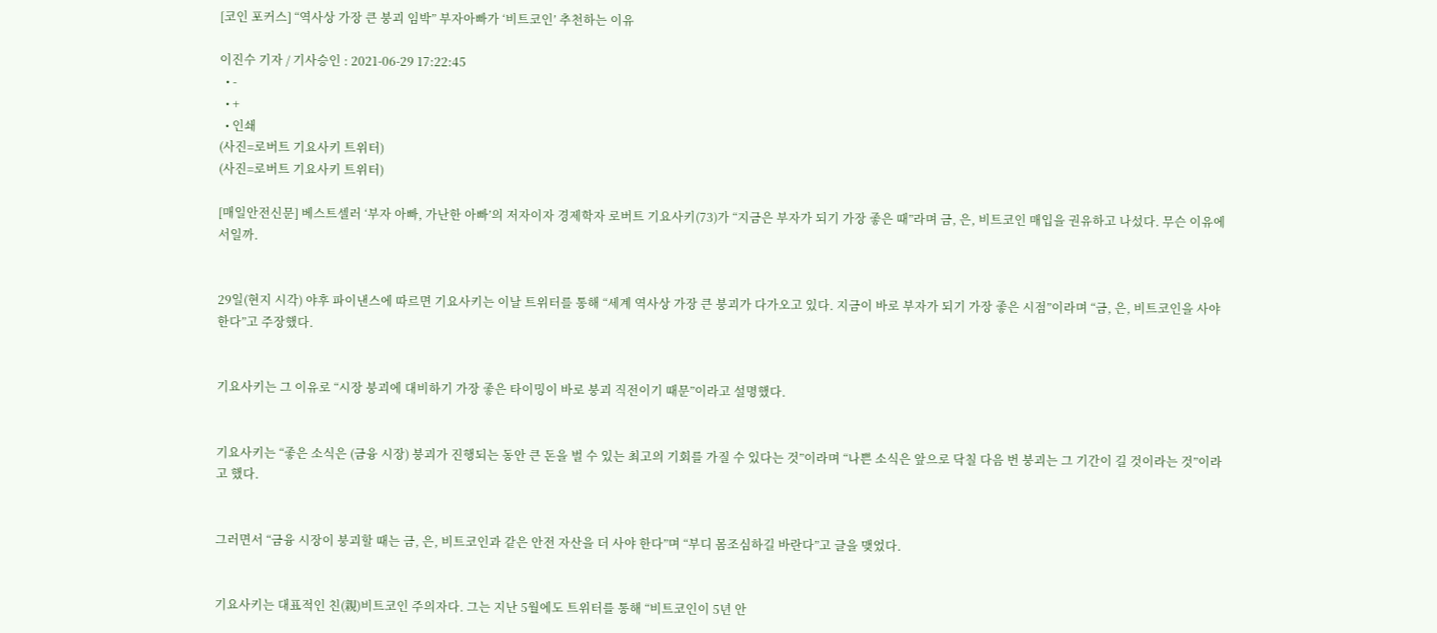[코인 포커스] “역사상 가장 큰 붕괴 임박” 부자아빠가 ‘비트코인’ 추천하는 이유

이진수 기자 / 기사승인 : 2021-06-29 17:22:45
  • -
  • +
  • 인쇄
(사진=로버트 기요사키 트위터)
(사진=로버트 기요사키 트위터)

[매일안전신문] 베스트셀러 ‘부자 아빠, 가난한 아빠’의 저자이자 경제학자 로버트 기요사키(73)가 “지금은 부자가 되기 가장 좋은 때”라며 금, 은, 비트코인 매입을 권유하고 나섰다. 무슨 이유에서일까.


29일(현지 시각) 야후 파이낸스에 따르면 기요사키는 이날 트위터를 통해 “세계 역사상 가장 큰 붕괴가 다가오고 있다. 지금이 바로 부자가 되기 가장 좋은 시점”이라며 “금, 은, 비트코인을 사야 한다”고 주장했다.


기요사키는 그 이유로 “시장 붕괴에 대비하기 가장 좋은 타이밍이 바로 붕괴 직전이기 때문”이라고 설명했다.


기요사키는 “좋은 소식은 (금융 시장) 붕괴가 진행되는 동안 큰 돈을 벌 수 있는 최고의 기회를 가질 수 있다는 것”이라며 “나쁜 소식은 앞으로 닥칠 다음 번 붕괴는 그 기간이 길 것이라는 것”이라고 했다.


그러면서 “금융 시장이 붕괴할 때는 금, 은, 비트코인과 같은 안전 자산을 더 사야 한다”며 “부디 몸조심하길 바란다”고 글을 맺었다.


기요사키는 대표적인 친(親)비트코인 주의자다. 그는 지난 5월에도 트위터를 통해 “비트코인이 5년 안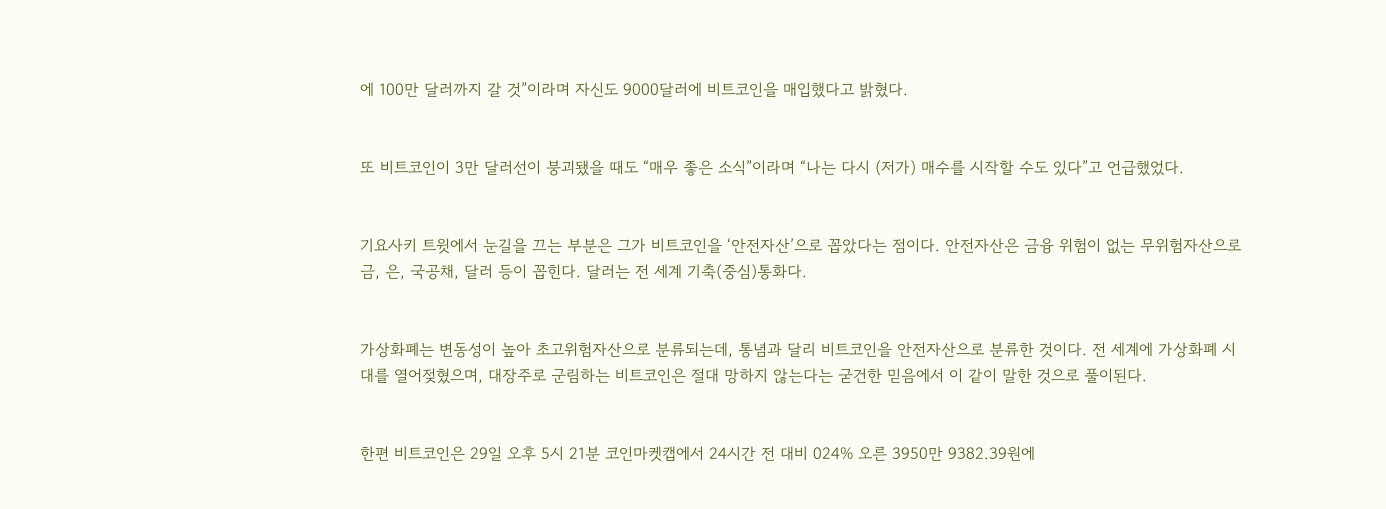에 100만 달러까지 갈 것”이라며 자신도 9000달러에 비트코인을 매입했다고 밝혔다.


또 비트코인이 3만 달러선이 붕괴됐을 때도 “매우 좋은 소식”이라며 “나는 다시 (저가) 매수를 시작할 수도 있다”고 언급했었다.


기요사키 트윗에서 눈길을 끄는 부분은 그가 비트코인을 ‘안전자산’으로 꼽았다는 점이다. 안전자산은 금융 위험이 없는 무위험자산으로 금, 은, 국공채, 달러 등이 꼽힌다. 달러는 전 세계 기축(중심)통화다.


가상화폐는 변동성이 높아 초고위험자산으로 분류되는데, 통념과 달리 비트코인을 안전자산으로 분류한 것이다. 전 세계에 가상화폐 시대를 열어젖혔으며, 대장주로 군림하는 비트코인은 절대 망하지 않는다는 굳건한 믿음에서 이 같이 말한 것으로 풀이된다.


한편 비트코인은 29일 오후 5시 21분 코인마켓캡에서 24시간 전 대비 024% 오른 3950만 9382.39원에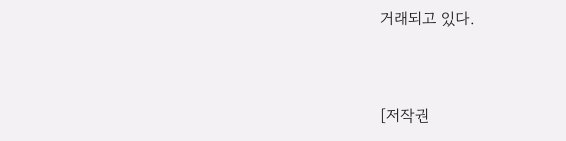거래되고 있다.


[저작권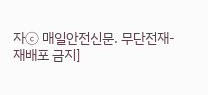자ⓒ 매일안전신문. 무단전재-재배포 금지]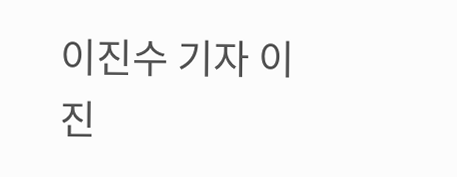이진수 기자 이진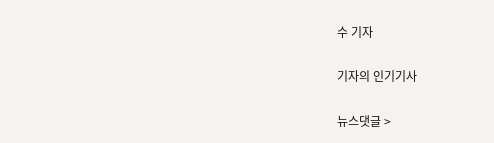수 기자

기자의 인기기사

뉴스댓글 >